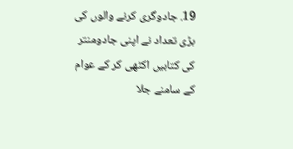19. جادوگری کرنے والوں کی بڑی تعداد نے اپنی جادومنتر کی کتابیں اکٹھی کر کے عوام کے سامنے جلا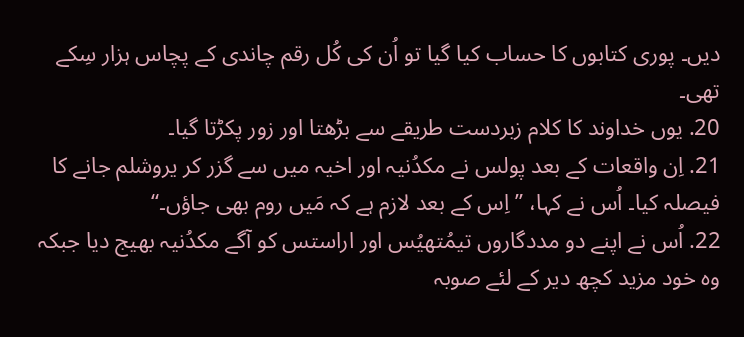دیں۔ پوری کتابوں کا حساب کیا گیا تو اُن کی کُل رقم چاندی کے پچاس ہزار سِکے تھی۔
20. یوں خداوند کا کلام زبردست طریقے سے بڑھتا اور زور پکڑتا گیا۔
21. اِن واقعات کے بعد پولس نے مکدُنیہ اور اخیہ میں سے گزر کر یروشلم جانے کا فیصلہ کیا۔ اُس نے کہا، ”اِس کے بعد لازم ہے کہ مَیں روم بھی جاؤں۔“
22. اُس نے اپنے دو مددگاروں تیمُتھیُس اور اراستس کو آگے مکدُنیہ بھیج دیا جبکہ وہ خود مزید کچھ دیر کے لئے صوبہ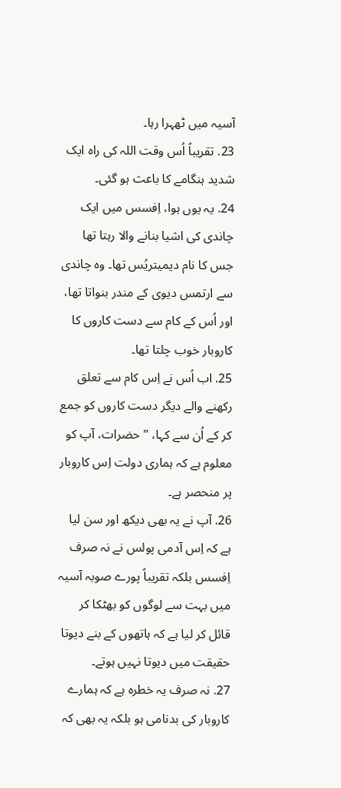آسیہ میں ٹھہرا رہا۔
23. تقریباً اُس وقت اللہ کی راہ ایک شدید ہنگامے کا باعث ہو گئی۔
24. یہ یوں ہوا، اِفسس میں ایک چاندی کی اشیا بنانے والا رہتا تھا جس کا نام دیمیتریُس تھا۔ وہ چاندی سے ارتمس دیوی کے مندر بنواتا تھا، اور اُس کے کام سے دست کاروں کا کاروبار خوب چلتا تھا۔
25. اب اُس نے اِس کام سے تعلق رکھنے والے دیگر دست کاروں کو جمع کر کے اُن سے کہا، ”حضرات، آپ کو معلوم ہے کہ ہماری دولت اِس کاروبار پر منحصر ہے۔
26. آپ نے یہ بھی دیکھ اور سن لیا ہے کہ اِس آدمی پولس نے نہ صرف اِفسس بلکہ تقریباً پورے صوبہ آسیہ میں بہت سے لوگوں کو بھٹکا کر قائل کر لیا ہے کہ ہاتھوں کے بنے دیوتا حقیقت میں دیوتا نہیں ہوتے۔
27. نہ صرف یہ خطرہ ہے کہ ہمارے کاروبار کی بدنامی ہو بلکہ یہ بھی کہ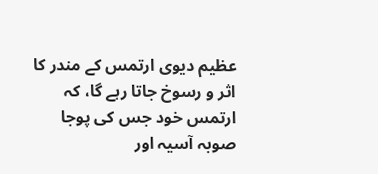عظیم دیوی ارتمس کے مندر کا اثر و رسوخ جاتا رہے گا، کہ ارتمس خود جس کی پوجا صوبہ آسیہ اور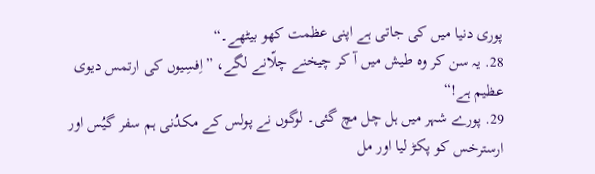پوری دنیا میں کی جاتی ہے اپنی عظمت کھو بیٹھے۔“
28. یہ سن کر وہ طیش میں آ کر چیخنے چلّانے لگے، ”اِفسِیوں کی ارتمس دیوی عظیم ہے!“
29. پورے شہر میں ہل چل مچ گئی۔ لوگوں نے پولس کے مکدُنی ہم سفر گیُس اور ارسترخس کو پکڑ لیا اور مل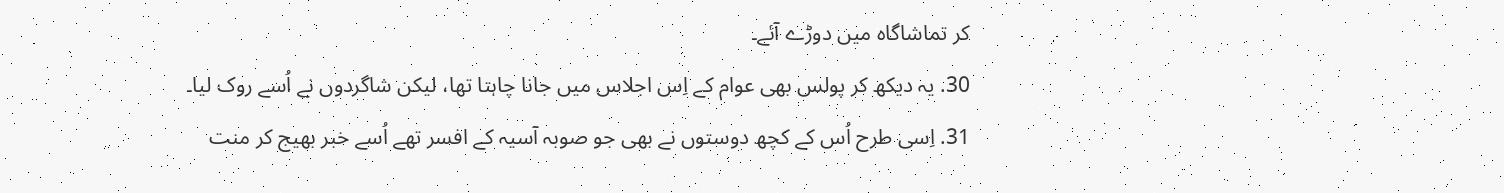کر تماشاگاہ میں دوڑے آئے۔
30. یہ دیکھ کر پولس بھی عوام کے اِس اجلاس میں جانا چاہتا تھا، لیکن شاگردوں نے اُسے روک لیا۔
31. اِسی طرح اُس کے کچھ دوستوں نے بھی جو صوبہ آسیہ کے افسر تھے اُسے خبر بھیج کر منت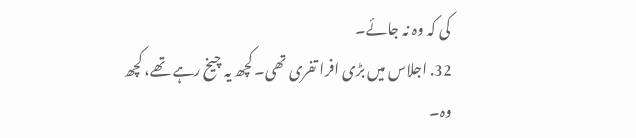کی کہ وہ نہ جائے۔
32. اجلاس میں بڑی افرا تفری تھی۔ کچھ یہ چیخ رہے تھے، کچھ وہ۔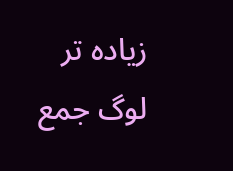زیادہ تر لوگ جمع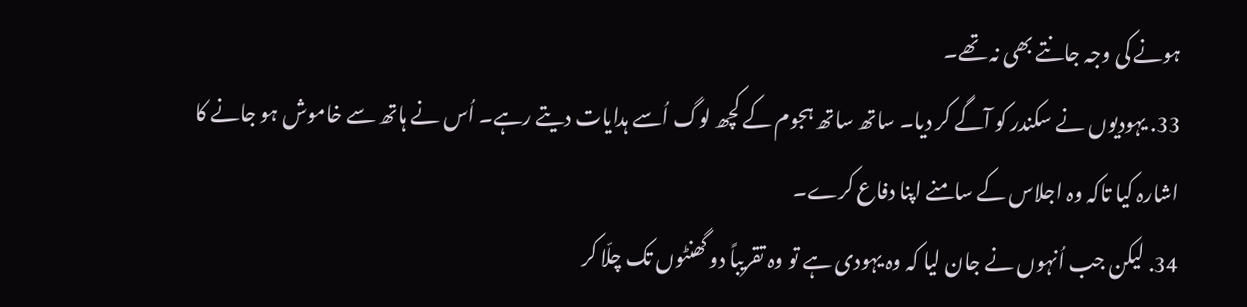ہونے کی وجہ جانتے بھی نہ تھے۔
33. یہودیوں نے سکندر کو آگے کر دیا۔ ساتھ ساتھ ہجوم کے کچھ لوگ اُسے ہدایات دیتے رہے۔ اُس نے ہاتھ سے خاموش ہو جانے کا اشارہ کیا تاکہ وہ اجلاس کے سامنے اپنا دفاع کرے۔
34. لیکن جب اُنہوں نے جان لیا کہ وہ یہودی ہے تو وہ تقریباً دو گھنٹوں تک چلّا کر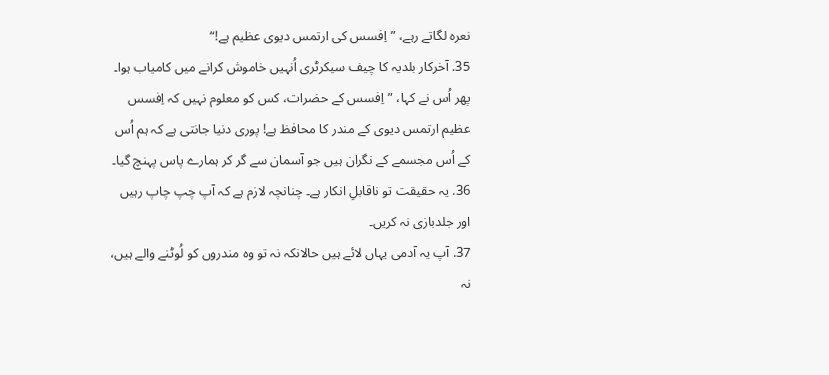نعرہ لگاتے رہے، ”اِفسس کی ارتمس دیوی عظیم ہے!“
35. آخرکار بلدیہ کا چیف سیکرٹری اُنہیں خاموش کرانے میں کامیاب ہوا۔ پھر اُس نے کہا، ”اِفسس کے حضرات، کس کو معلوم نہیں کہ اِفسس عظیم ارتمس دیوی کے مندر کا محافظ ہے! پوری دنیا جانتی ہے کہ ہم اُس کے اُس مجسمے کے نگران ہیں جو آسمان سے گر کر ہمارے پاس پہنچ گیا۔
36. یہ حقیقت تو ناقابلِ انکار ہے۔ چنانچہ لازم ہے کہ آپ چپ چاپ رہیں اور جلدبازی نہ کریں۔
37. آپ یہ آدمی یہاں لائے ہیں حالانکہ نہ تو وہ مندروں کو لُوٹنے والے ہیں، نہ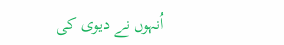اُنہوں نے دیوی کی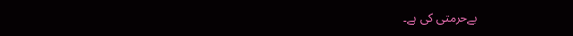بےحرمتی کی ہے۔